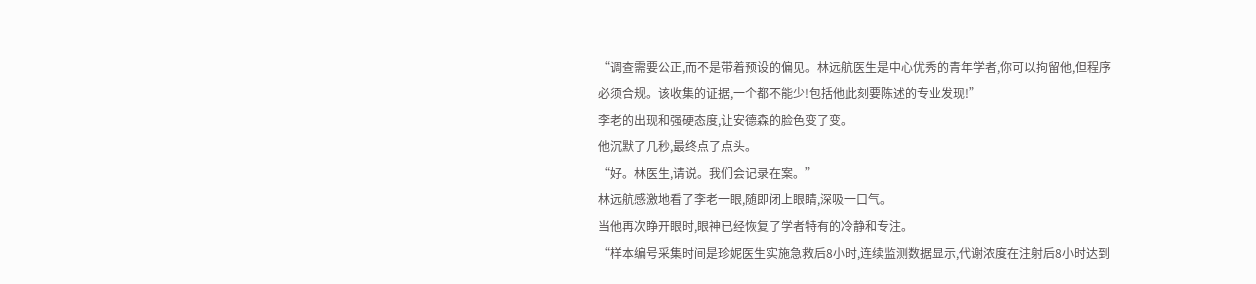“调查需要公正,而不是带着预设的偏见。林远航医生是中心优秀的青年学者,你可以拘留他,但程序必须合规。该收集的证据,一个都不能少!包括他此刻要陈述的专业发现!”
李老的出现和强硬态度,让安德森的脸色变了变。
他沉默了几秒,最终点了点头。
“好。林医生,请说。我们会记录在案。”
林远航感激地看了李老一眼,随即闭上眼睛,深吸一口气。
当他再次睁开眼时,眼神已经恢复了学者特有的冷静和专注。
“样本编号采集时间是珍妮医生实施急救后8小时,连续监测数据显示,代谢浓度在注射后8小时达到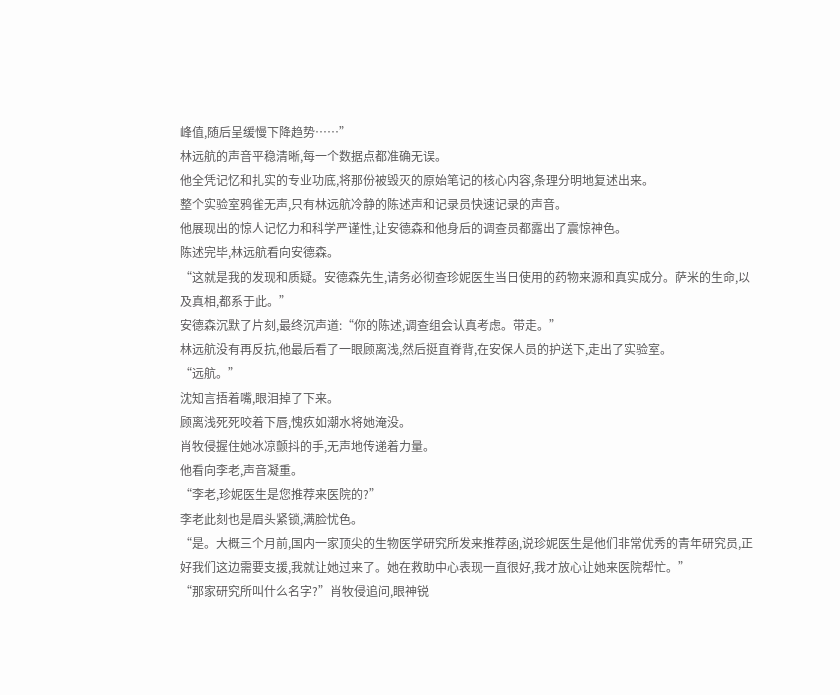峰值,随后呈缓慢下降趋势……”
林远航的声音平稳清晰,每一个数据点都准确无误。
他全凭记忆和扎实的专业功底,将那份被毁灭的原始笔记的核心内容,条理分明地复述出来。
整个实验室鸦雀无声,只有林远航冷静的陈述声和记录员快速记录的声音。
他展现出的惊人记忆力和科学严谨性,让安德森和他身后的调查员都露出了震惊神色。
陈述完毕,林远航看向安德森。
“这就是我的发现和质疑。安德森先生,请务必彻查珍妮医生当日使用的药物来源和真实成分。萨米的生命,以及真相,都系于此。”
安德森沉默了片刻,最终沉声道:“你的陈述,调查组会认真考虑。带走。”
林远航没有再反抗,他最后看了一眼顾离浅,然后挺直脊背,在安保人员的护送下,走出了实验室。
“远航。”
沈知言捂着嘴,眼泪掉了下来。
顾离浅死死咬着下唇,愧疚如潮水将她淹没。
肖牧侵握住她冰凉颤抖的手,无声地传递着力量。
他看向李老,声音凝重。
“李老,珍妮医生是您推荐来医院的?”
李老此刻也是眉头紧锁,满脸忧色。
“是。大概三个月前,国内一家顶尖的生物医学研究所发来推荐函,说珍妮医生是他们非常优秀的青年研究员,正好我们这边需要支援,我就让她过来了。她在救助中心表现一直很好,我才放心让她来医院帮忙。”
“那家研究所叫什么名字?”肖牧侵追问,眼神锐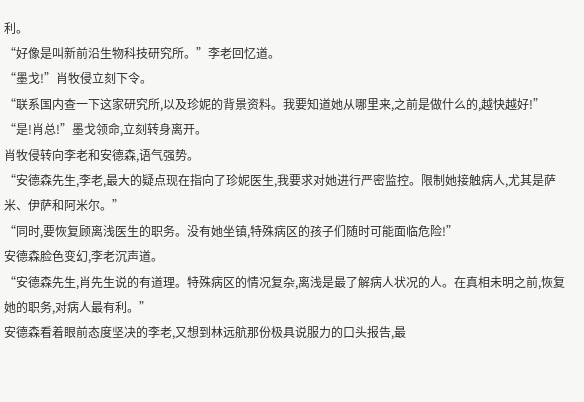利。
“好像是叫新前沿生物科技研究所。”李老回忆道。
“墨戈!”肖牧侵立刻下令。
“联系国内查一下这家研究所,以及珍妮的背景资料。我要知道她从哪里来,之前是做什么的,越快越好!”
“是!肖总!”墨戈领命,立刻转身离开。
肖牧侵转向李老和安德森,语气强势。
“安德森先生,李老,最大的疑点现在指向了珍妮医生,我要求对她进行严密监控。限制她接触病人,尤其是萨米、伊萨和阿米尔。”
“同时,要恢复顾离浅医生的职务。没有她坐镇,特殊病区的孩子们随时可能面临危险!”
安德森脸色变幻,李老沉声道。
“安德森先生,肖先生说的有道理。特殊病区的情况复杂,离浅是最了解病人状况的人。在真相未明之前,恢复她的职务,对病人最有利。”
安德森看着眼前态度坚决的李老,又想到林远航那份极具说服力的口头报告,最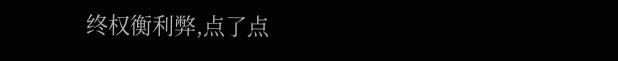终权衡利弊,点了点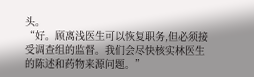头。
“好。顾离浅医生可以恢复职务,但必须接受调查组的监督。我们会尽快核实林医生的陈述和药物来源问题。”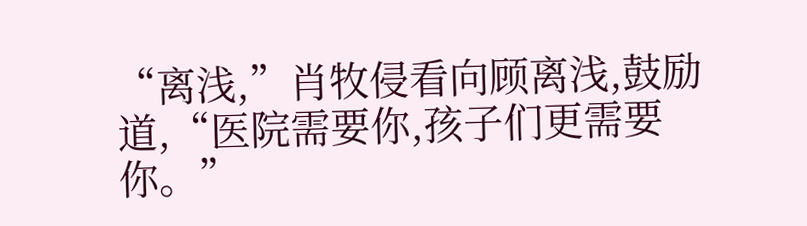“离浅,”肖牧侵看向顾离浅,鼓励道,“医院需要你,孩子们更需要你。”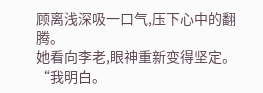顾离浅深吸一口气,压下心中的翻腾。
她看向李老,眼神重新变得坚定。
“我明白。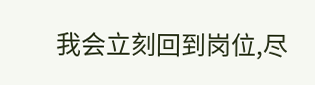我会立刻回到岗位,尽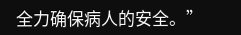全力确保病人的安全。”